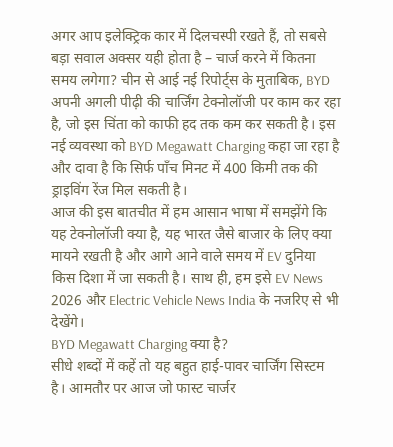अगर आप इलेक्ट्रिक कार में दिलचस्पी रखते हैं, तो सबसे बड़ा सवाल अक्सर यही होता है – चार्ज करने में कितना समय लगेगा? चीन से आई नई रिपोर्ट्स के मुताबिक, BYD अपनी अगली पीढ़ी की चार्जिंग टेक्नोलॉजी पर काम कर रहा है, जो इस चिंता को काफी हद तक कम कर सकती है। इस नई व्यवस्था को BYD Megawatt Charging कहा जा रहा है और दावा है कि सिर्फ पाँच मिनट में 400 किमी तक की ड्राइविंग रेंज मिल सकती है।
आज की इस बातचीत में हम आसान भाषा में समझेंगे कि यह टेक्नोलॉजी क्या है, यह भारत जैसे बाजार के लिए क्या मायने रखती है और आगे आने वाले समय में EV दुनिया किस दिशा में जा सकती है। साथ ही, हम इसे EV News 2026 और Electric Vehicle News India के नजरिए से भी देखेंगे।
BYD Megawatt Charging क्या है?
सीधे शब्दों में कहें तो यह बहुत हाई-पावर चार्जिंग सिस्टम है। आमतौर पर आज जो फास्ट चार्जर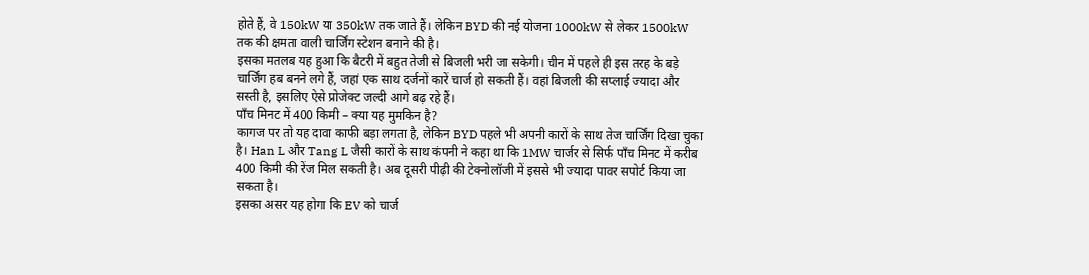होते हैं, वे 150kW या 350kW तक जाते हैं। लेकिन BYD की नई योजना 1000kW से लेकर 1500kW तक की क्षमता वाली चार्जिंग स्टेशन बनाने की है।
इसका मतलब यह हुआ कि बैटरी में बहुत तेजी से बिजली भरी जा सकेगी। चीन में पहले ही इस तरह के बड़े चार्जिंग हब बनने लगे हैं, जहां एक साथ दर्जनों कारें चार्ज हो सकती हैं। वहां बिजली की सप्लाई ज्यादा और सस्ती है, इसलिए ऐसे प्रोजेक्ट जल्दी आगे बढ़ रहे हैं।
पाँच मिनट में 400 किमी – क्या यह मुमकिन है?
कागज पर तो यह दावा काफी बड़ा लगता है, लेकिन BYD पहले भी अपनी कारों के साथ तेज चार्जिंग दिखा चुका है। Han L और Tang L जैसी कारों के साथ कंपनी ने कहा था कि 1MW चार्जर से सिर्फ पाँच मिनट में करीब 400 किमी की रेंज मिल सकती है। अब दूसरी पीढ़ी की टेक्नोलॉजी में इससे भी ज्यादा पावर सपोर्ट किया जा सकता है।
इसका असर यह होगा कि EV को चार्ज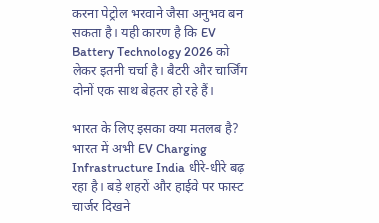करना पेट्रोल भरवाने जैसा अनुभव बन सकता है। यही कारण है कि EV Battery Technology 2026 को लेकर इतनी चर्चा है। बैटरी और चार्जिंग दोनों एक साथ बेहतर हो रहे हैं।

भारत के लिए इसका क्या मतलब है?
भारत में अभी EV Charging Infrastructure India धीरे-धीरे बढ़ रहा है। बड़े शहरों और हाईवे पर फास्ट चार्जर दिखने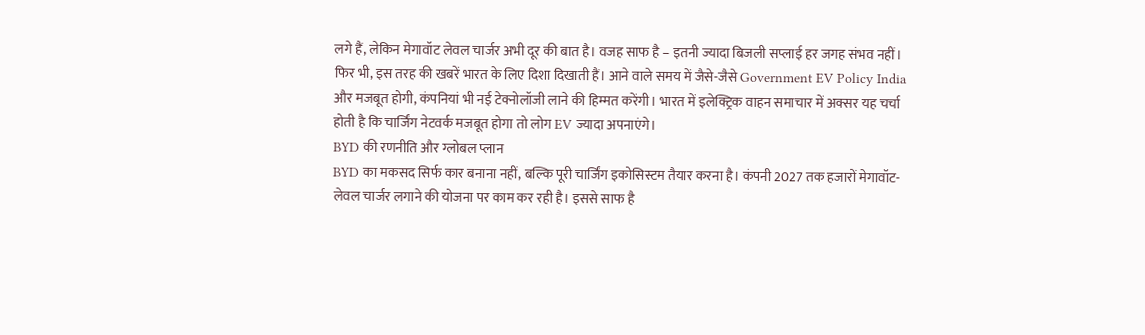लगे हैं, लेकिन मेगावॉट लेवल चार्जर अभी दूर की बात है। वजह साफ है – इतनी ज्यादा बिजली सप्लाई हर जगह संभव नहीं।
फिर भी, इस तरह की खबरें भारत के लिए दिशा दिखाती हैं। आने वाले समय में जैसे-जैसे Government EV Policy India और मजबूत होगी, कंपनियां भी नई टेक्नोलॉजी लाने की हिम्मत करेंगी। भारत में इलेक्ट्रिक वाहन समाचार में अक्सर यह चर्चा होती है कि चार्जिंग नेटवर्क मजबूत होगा तो लोग EV ज्यादा अपनाएंगे।
BYD की रणनीति और ग्लोबल प्लान
BYD का मकसद सिर्फ कार बनाना नहीं, बल्कि पूरी चार्जिंग इकोसिस्टम तैयार करना है। कंपनी 2027 तक हजारों मेगावॉट-लेवल चार्जर लगाने की योजना पर काम कर रही है। इससे साफ है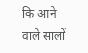कि आने वाले सालों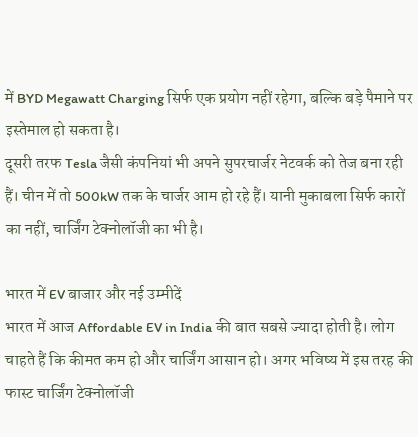में BYD Megawatt Charging सिर्फ एक प्रयोग नहीं रहेगा, बल्कि बड़े पैमाने पर इस्तेमाल हो सकता है।
दूसरी तरफ Tesla जैसी कंपनियां भी अपने सुपरचार्जर नेटवर्क को तेज बना रही हैं। चीन में तो 500kW तक के चार्जर आम हो रहे हैं। यानी मुकाबला सिर्फ कारों का नहीं, चार्जिंग टेक्नोलॉजी का भी है।

भारत में EV बाजार और नई उम्मीदें
भारत में आज Affordable EV in India की बात सबसे ज्यादा होती है। लोग चाहते हैं कि कीमत कम हो और चार्जिंग आसान हो। अगर भविष्य में इस तरह की फास्ट चार्जिंग टेक्नोलॉजी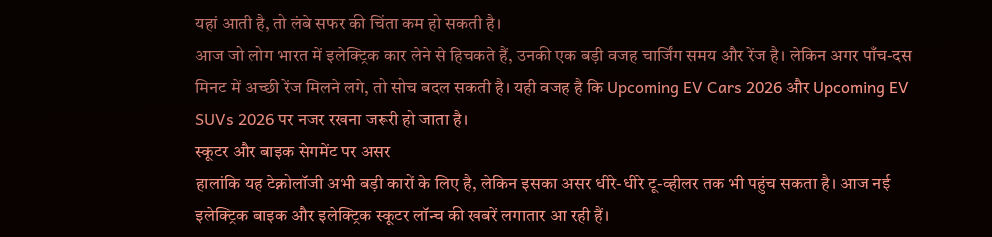यहां आती है, तो लंबे सफर की चिंता कम हो सकती है।
आज जो लोग भारत में इलेक्ट्रिक कार लेने से हिचकते हैं, उनकी एक बड़ी वजह चार्जिंग समय और रेंज है। लेकिन अगर पाँच-दस मिनट में अच्छी रेंज मिलने लगे, तो सोच बदल सकती है। यही वजह है कि Upcoming EV Cars 2026 और Upcoming EV SUVs 2026 पर नजर रखना जरूरी हो जाता है।
स्कूटर और बाइक सेगमेंट पर असर
हालांकि यह टेक्नोलॉजी अभी बड़ी कारों के लिए है, लेकिन इसका असर धीरे-धीरे टू-व्हीलर तक भी पहुंच सकता है। आज नई इलेक्ट्रिक बाइक और इलेक्ट्रिक स्कूटर लॉन्च की खबरें लगातार आ रही हैं।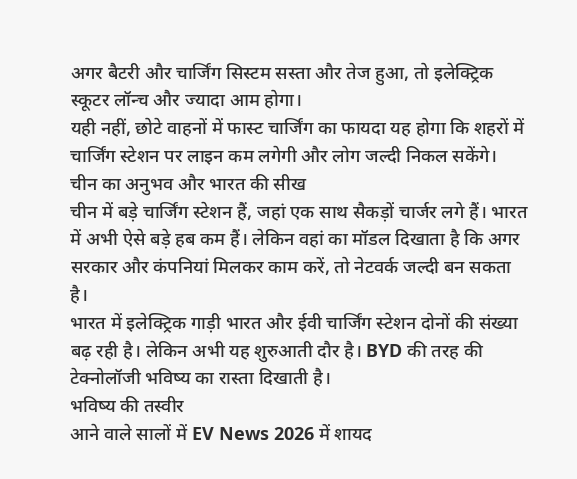अगर बैटरी और चार्जिंग सिस्टम सस्ता और तेज हुआ, तो इलेक्ट्रिक स्कूटर लॉन्च और ज्यादा आम होगा।
यही नहीं, छोटे वाहनों में फास्ट चार्जिंग का फायदा यह होगा कि शहरों में चार्जिंग स्टेशन पर लाइन कम लगेगी और लोग जल्दी निकल सकेंगे।
चीन का अनुभव और भारत की सीख
चीन में बड़े चार्जिंग स्टेशन हैं, जहां एक साथ सैकड़ों चार्जर लगे हैं। भारत में अभी ऐसे बड़े हब कम हैं। लेकिन वहां का मॉडल दिखाता है कि अगर सरकार और कंपनियां मिलकर काम करें, तो नेटवर्क जल्दी बन सकता है।
भारत में इलेक्ट्रिक गाड़ी भारत और ईवी चार्जिंग स्टेशन दोनों की संख्या बढ़ रही है। लेकिन अभी यह शुरुआती दौर है। BYD की तरह की टेक्नोलॉजी भविष्य का रास्ता दिखाती है।
भविष्य की तस्वीर
आने वाले सालों में EV News 2026 में शायद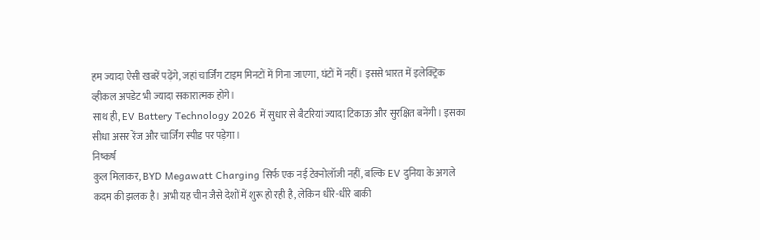हम ज्यादा ऐसी खबरें पढ़ेंगे, जहां चार्जिंग टाइम मिनटों में गिना जाएगा, घंटों में नहीं। इससे भारत में इलेक्ट्रिक व्हीकल अपडेट भी ज्यादा सकारात्मक होंगे।
साथ ही, EV Battery Technology 2026 में सुधार से बैटरियां ज्यादा टिकाऊ और सुरक्षित बनेंगी। इसका सीधा असर रेंज और चार्जिंग स्पीड पर पड़ेगा।
निष्कर्ष
कुल मिलाकर, BYD Megawatt Charging सिर्फ एक नई टेक्नोलॉजी नहीं, बल्कि EV दुनिया के अगले कदम की झलक है। अभी यह चीन जैसे देशों में शुरू हो रही है, लेकिन धीरे-धीरे बाकी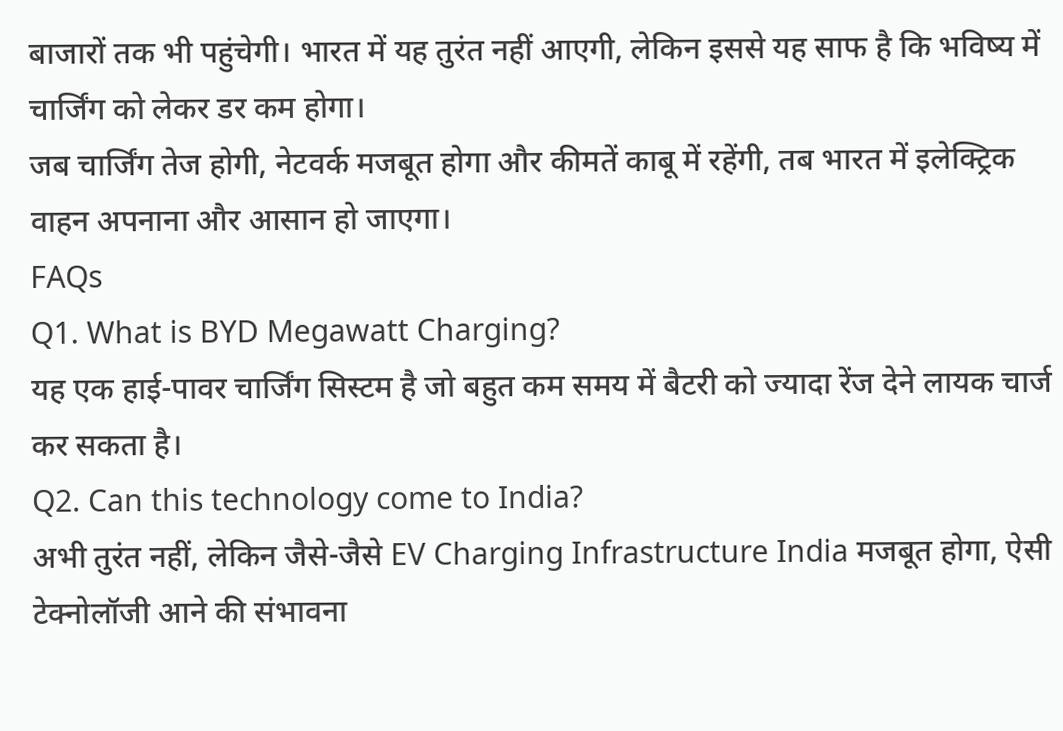बाजारों तक भी पहुंचेगी। भारत में यह तुरंत नहीं आएगी, लेकिन इससे यह साफ है कि भविष्य में चार्जिंग को लेकर डर कम होगा।
जब चार्जिंग तेज होगी, नेटवर्क मजबूत होगा और कीमतें काबू में रहेंगी, तब भारत में इलेक्ट्रिक वाहन अपनाना और आसान हो जाएगा।
FAQs
Q1. What is BYD Megawatt Charging?
यह एक हाई-पावर चार्जिंग सिस्टम है जो बहुत कम समय में बैटरी को ज्यादा रेंज देने लायक चार्ज कर सकता है।
Q2. Can this technology come to India?
अभी तुरंत नहीं, लेकिन जैसे-जैसे EV Charging Infrastructure India मजबूत होगा, ऐसी टेक्नोलॉजी आने की संभावना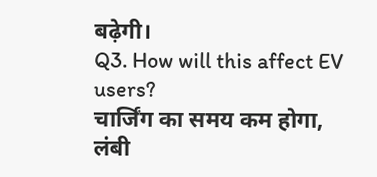बढ़ेगी।
Q3. How will this affect EV users?
चार्जिंग का समय कम होगा, लंबी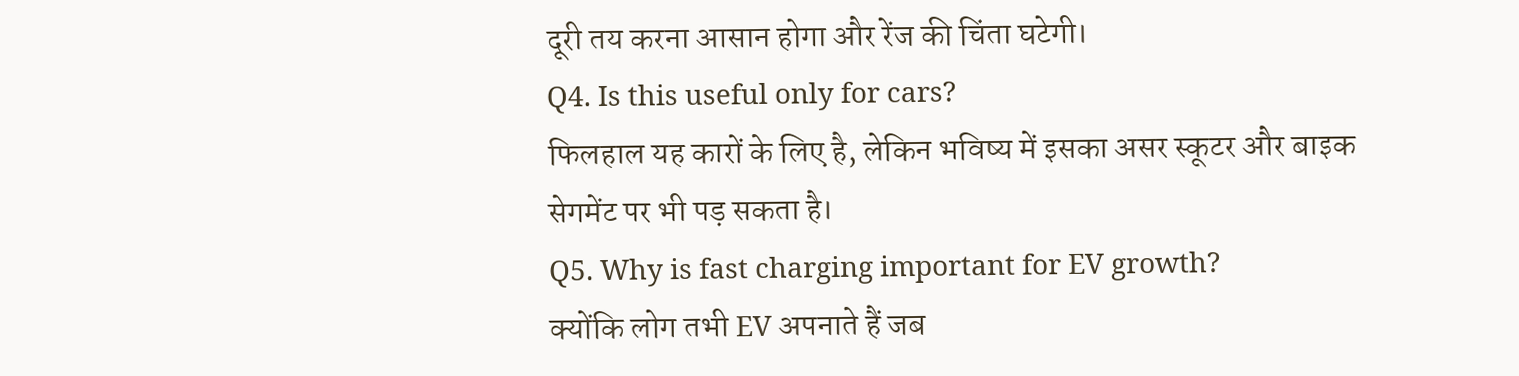दूरी तय करना आसान होगा और रेंज की चिंता घटेगी।
Q4. Is this useful only for cars?
फिलहाल यह कारों के लिए है, लेकिन भविष्य में इसका असर स्कूटर और बाइक सेगमेंट पर भी पड़ सकता है।
Q5. Why is fast charging important for EV growth?
क्योंकि लोग तभी EV अपनाते हैं जब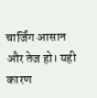चार्जिंग आसान और तेज हो। यही कारण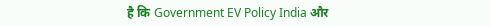है कि Government EV Policy India और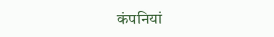कंपनियां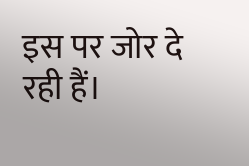इस पर जोर दे रही हैं।